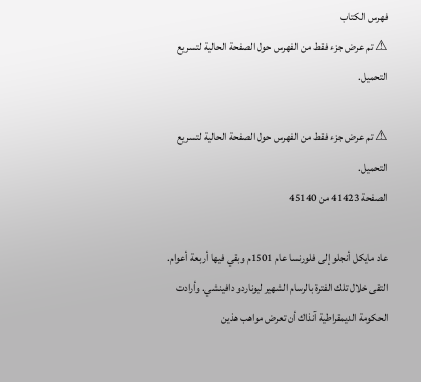فهرس الكتاب
⚠ تم عرض جزء فقط من الفهرس حول الصفحة الحالية لتسريع التحميل.

⚠ تم عرض جزء فقط من الفهرس حول الصفحة الحالية لتسريع التحميل.
الصفحة 41423 من 45140

عاد مايكل أنجلو إلى فلورنسا عام 1501م وبقي فيها أربعة أعوام. التقى خلال تلك الفترة بالرسام الشهير ليوناردو دافينشي. وأرادت الحكومة الديمقراطية آنذاك أن تعرض مواهب هذين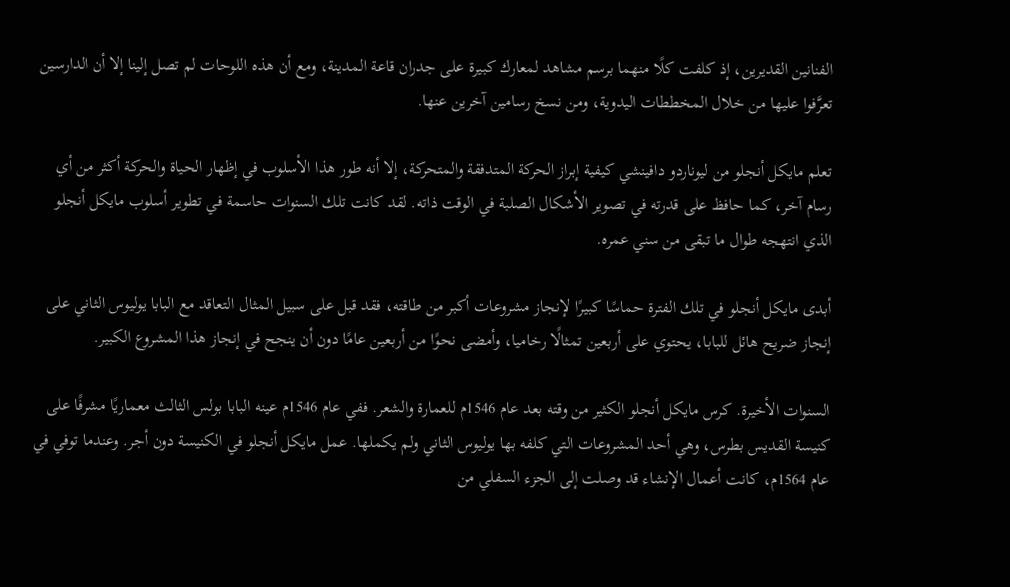الفنانين القديرين، إذ كلفت كلًا منهما برسم مشاهد لمعارك كبيرة على جدران قاعة المدينة، ومع أن هذه اللوحات لم تصل إلينا إلا أن الدارسين تعرَّفوا عليها من خلال المخططات اليدوية، ومن نسخ رسامين آخرين عنها.

تعلم مايكل أنجلو من ليوناردو دافينشي كيفية إبراز الحركة المتدفقة والمتحركة، إلا أنه طور هذا الأسلوب في إظهار الحياة والحركة أكثر من أي رسام آخر، كما حافظ على قدرته في تصوير الأشكال الصلبة في الوقت ذاته. لقد كانت تلك السنوات حاسمة في تطوير أسلوب مايكل أنجلو الذي انتهجه طوال ما تبقى من سني عمره.

أبدى مايكل أنجلو في تلك الفترة حماسًا كبيرًا لإنجاز مشروعات أكبر من طاقته، فقد قبل على سبيل المثال التعاقد مع البابا يوليوس الثاني على إنجاز ضريح هائل للبابا، يحتوي على أربعين تمثالًا رخاميا، وأمضى نحوًا من أربعين عامًا دون أن ينجح في إنجاز هذا المشروع الكبير.

السنوات الأخيرة. كرس مايكل أنجلو الكثير من وقته بعد عام 1546م للعمارة والشعر. ففي عام 1546م عينه البابا بولس الثالث معماريًا مشرفًا على كنيسة القديس بطرس، وهي أحد المشروعات التي كلفه بها يوليوس الثاني ولم يكملها. عمل مايكل أنجلو في الكنيسة دون أجر. وعندما توفي في عام 1564م، كانت أعمال الإنشاء قد وصلت إلى الجزء السفلي من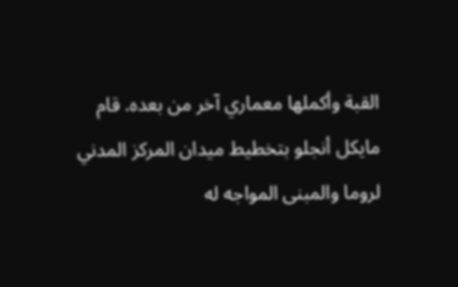القبة وأكملها معماري آخر من بعده. قام مايكل أنجلو بتخطيط ميدان المركز المدني لروما والمبنى المواجه له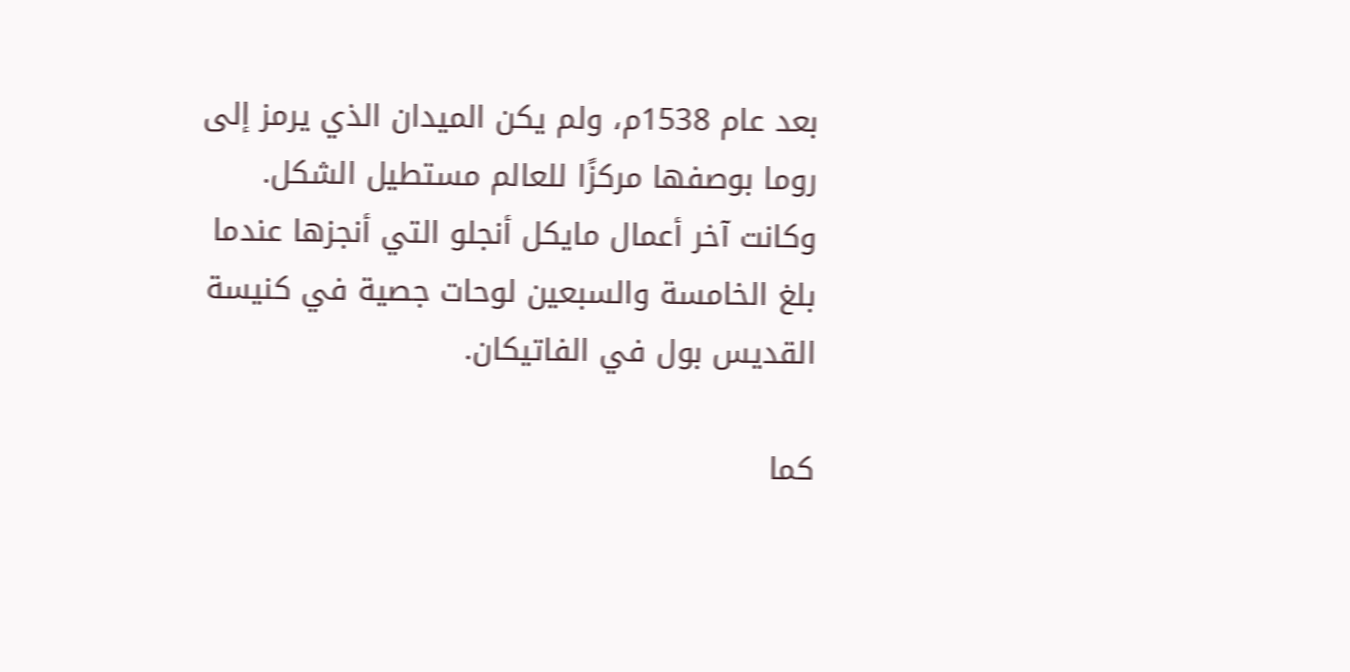بعد عام 1538م، ولم يكن الميدان الذي يرمز إلى روما بوصفها مركزًا للعالم مستطيل الشكل. وكانت آخر أعمال مايكل أنجلو التي أنجزها عندما بلغ الخامسة والسبعين لوحات جصية في كنيسة القديس بول في الفاتيكان.

كما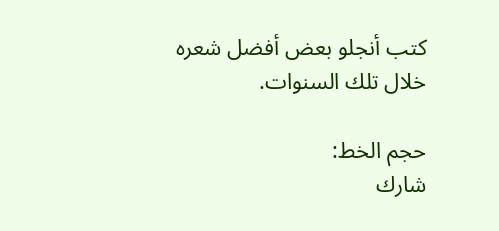كتب أنجلو بعض أفضل شعره خلال تلك السنوات.

حجم الخط:
شارك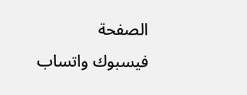الصفحة
فيسبوك واتساب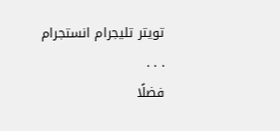تويتر تليجرام انستجرام
. . .
فضلًا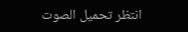انتظر تحميل الصوت